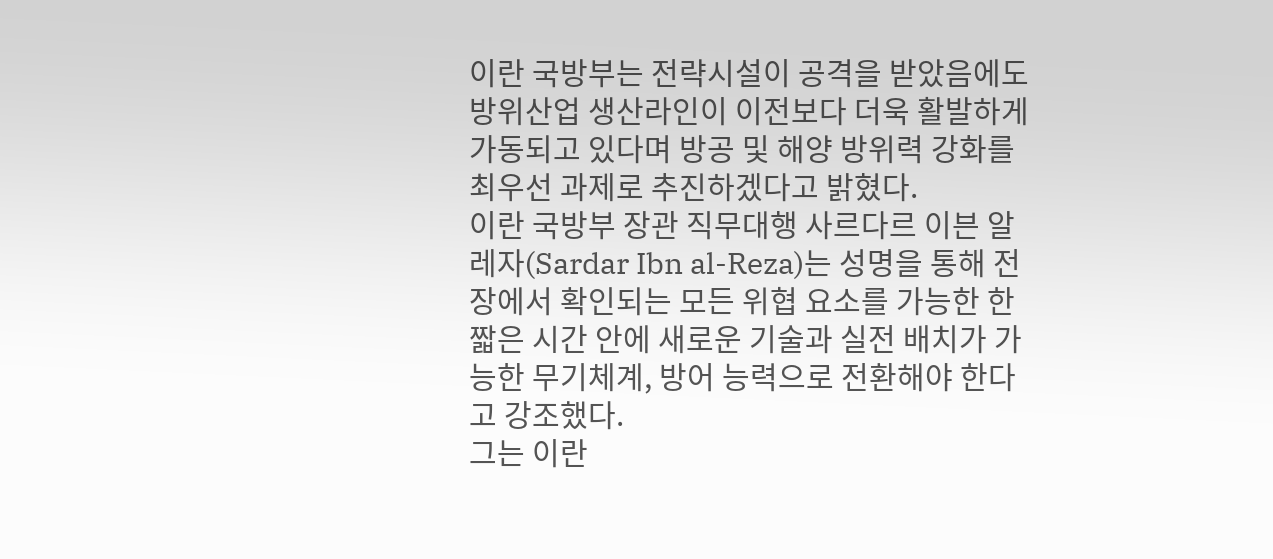이란 국방부는 전략시설이 공격을 받았음에도 방위산업 생산라인이 이전보다 더욱 활발하게 가동되고 있다며 방공 및 해양 방위력 강화를 최우선 과제로 추진하겠다고 밝혔다.
이란 국방부 장관 직무대행 사르다르 이븐 알레자(Sardar Ibn al-Reza)는 성명을 통해 전장에서 확인되는 모든 위협 요소를 가능한 한 짧은 시간 안에 새로운 기술과 실전 배치가 가능한 무기체계, 방어 능력으로 전환해야 한다고 강조했다.
그는 이란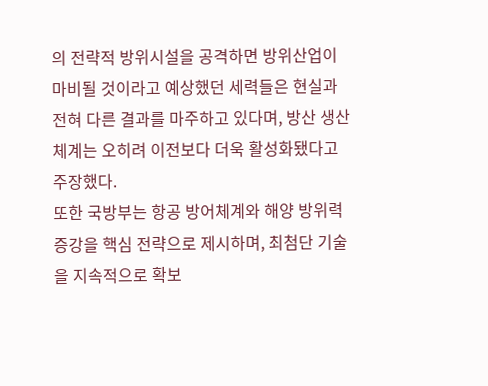의 전략적 방위시설을 공격하면 방위산업이 마비될 것이라고 예상했던 세력들은 현실과 전혀 다른 결과를 마주하고 있다며, 방산 생산체계는 오히려 이전보다 더욱 활성화됐다고 주장했다.
또한 국방부는 항공 방어체계와 해양 방위력 증강을 핵심 전략으로 제시하며, 최첨단 기술을 지속적으로 확보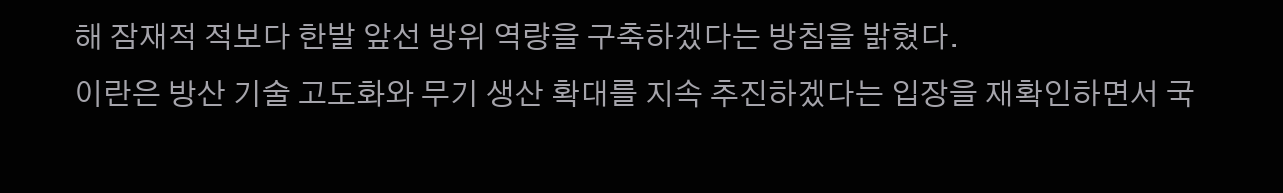해 잠재적 적보다 한발 앞선 방위 역량을 구축하겠다는 방침을 밝혔다.
이란은 방산 기술 고도화와 무기 생산 확대를 지속 추진하겠다는 입장을 재확인하면서 국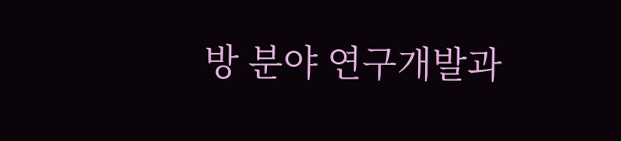방 분야 연구개발과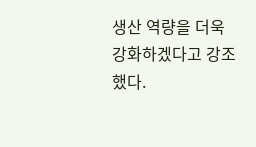생산 역량을 더욱 강화하겠다고 강조했다.